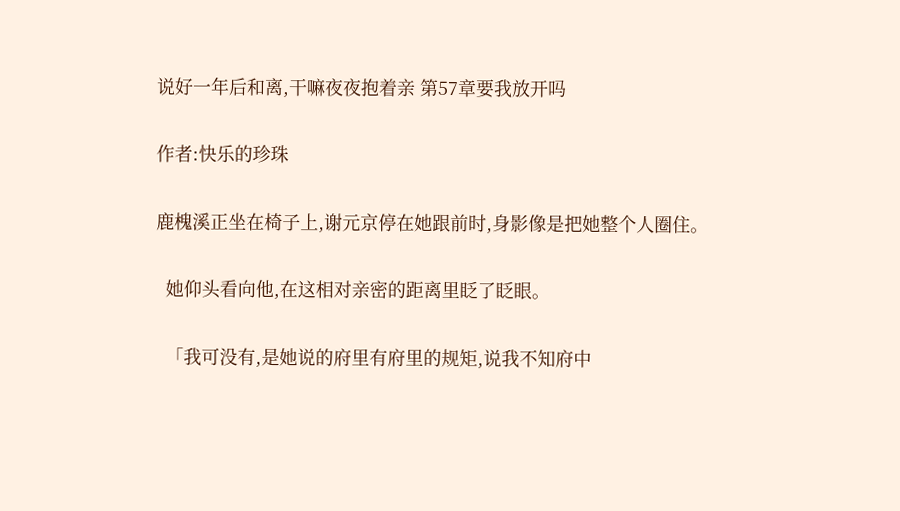说好一年后和离,干嘛夜夜抱着亲 第57章要我放开吗

作者:快乐的珍珠

鹿槐溪正坐在椅子上,谢元京停在她跟前时,身影像是把她整个人圈住。

  她仰头看向他,在这相对亲密的距离里眨了眨眼。

  「我可没有,是她说的府里有府里的规矩,说我不知府中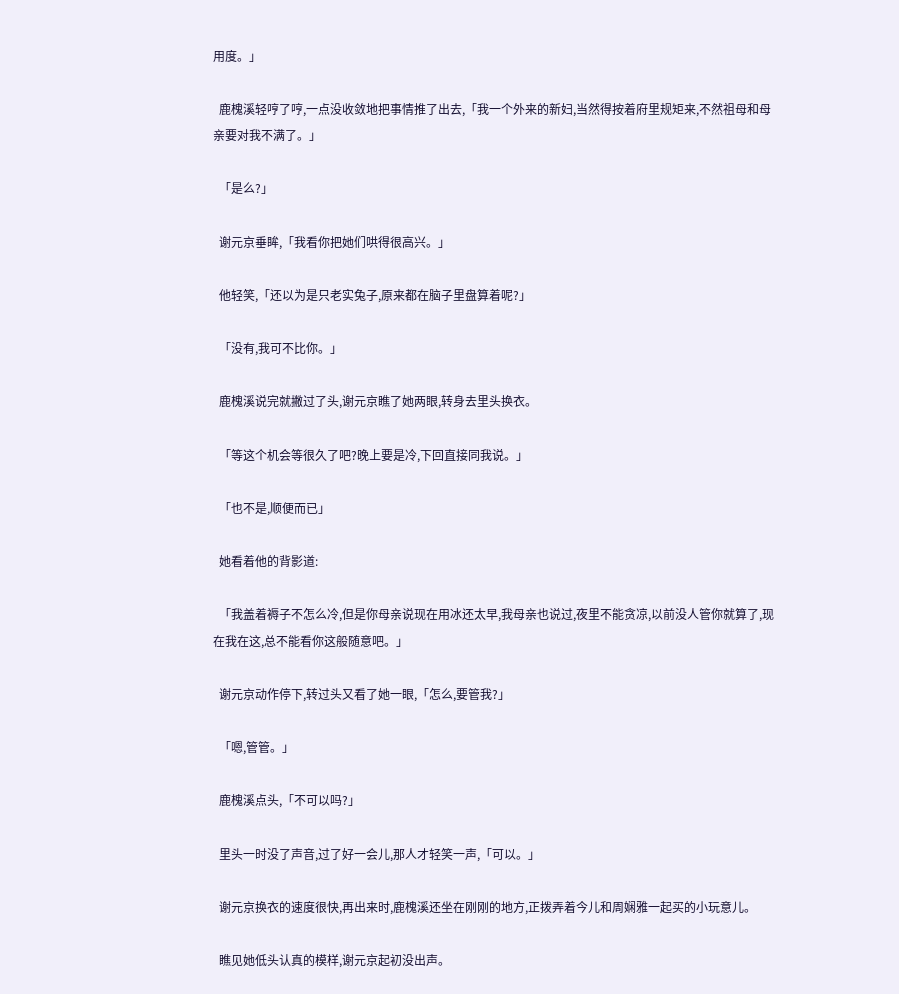用度。」

  鹿槐溪轻哼了哼,一点没收敛地把事情推了出去,「我一个外来的新妇,当然得按着府里规矩来,不然祖母和母亲要对我不满了。」

  「是么?」

  谢元京垂眸,「我看你把她们哄得很高兴。」

  他轻笑,「还以为是只老实兔子,原来都在脑子里盘算着呢?」

  「没有,我可不比你。」

  鹿槐溪说完就撇过了头,谢元京瞧了她两眼,转身去里头换衣。

  「等这个机会等很久了吧?晚上要是冷,下回直接同我说。」

  「也不是,顺便而已」

  她看着他的背影道:

  「我盖着褥子不怎么冷,但是你母亲说现在用冰还太早,我母亲也说过,夜里不能贪凉,以前没人管你就算了,现在我在这,总不能看你这般随意吧。」

  谢元京动作停下,转过头又看了她一眼,「怎么,要管我?」

  「嗯,管管。」

  鹿槐溪点头,「不可以吗?」

  里头一时没了声音,过了好一会儿,那人才轻笑一声,「可以。」

  谢元京换衣的速度很快,再出来时,鹿槐溪还坐在刚刚的地方,正拨弄着今儿和周娴雅一起买的小玩意儿。

  瞧见她低头认真的模样,谢元京起初没出声。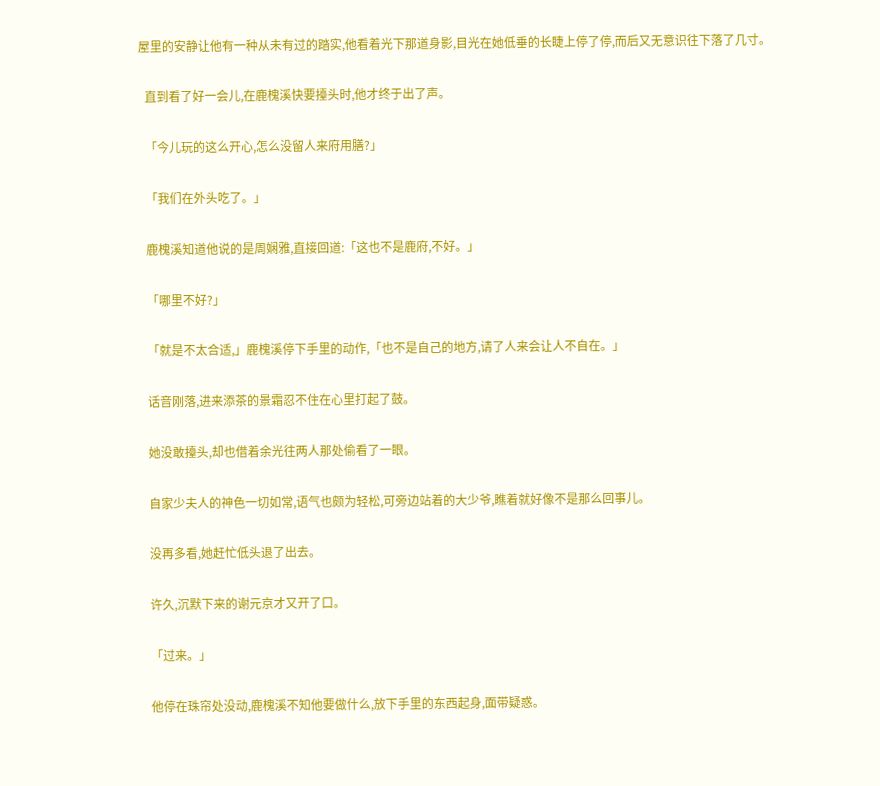屋里的安静让他有一种从未有过的踏实,他看着光下那道身影,目光在她低垂的长睫上停了停,而后又无意识往下落了几寸。

  直到看了好一会儿,在鹿槐溪快要擡头时,他才终于出了声。

  「今儿玩的这么开心,怎么没留人来府用膳?」

  「我们在外头吃了。」

  鹿槐溪知道他说的是周娴雅,直接回道:「这也不是鹿府,不好。」

  「哪里不好?」

  「就是不太合适,」鹿槐溪停下手里的动作,「也不是自己的地方,请了人来会让人不自在。」

  话音刚落,进来添茶的景霜忍不住在心里打起了鼓。

  她没敢擡头,却也借着余光往两人那处偷看了一眼。

  自家少夫人的神色一切如常,语气也颇为轻松,可旁边站着的大少爷,瞧着就好像不是那么回事儿。

  没再多看,她赶忙低头退了出去。

  许久,沉默下来的谢元京才又开了口。

  「过来。」

  他停在珠帘处没动,鹿槐溪不知他要做什么,放下手里的东西起身,面带疑惑。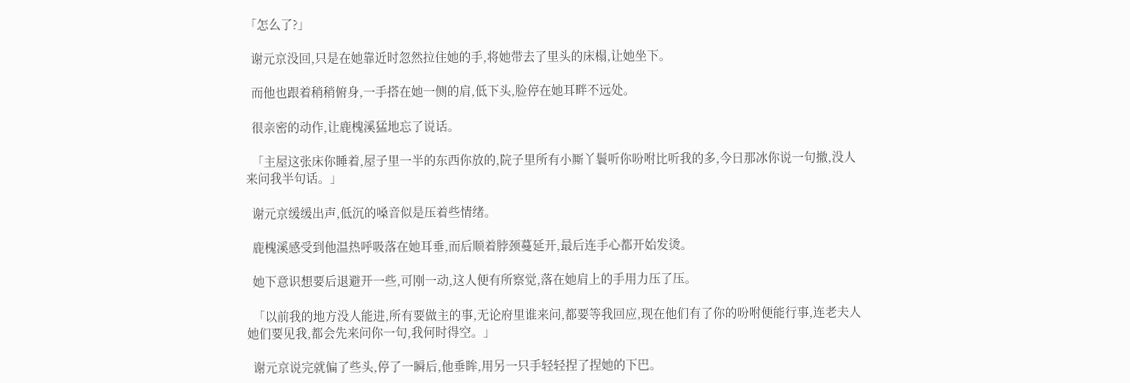「怎么了?」

  谢元京没回,只是在她靠近时忽然拉住她的手,将她带去了里头的床榻,让她坐下。

  而他也跟着稍稍俯身,一手搭在她一侧的肩,低下头,脸停在她耳畔不远处。

  很亲密的动作,让鹿槐溪猛地忘了说话。

  「主屋这张床你睡着,屋子里一半的东西你放的,院子里所有小厮丫鬟听你吩咐比听我的多,今日那冰你说一句撤,没人来问我半句话。」

  谢元京缓缓出声,低沉的嗓音似是压着些情绪。

  鹿槐溪感受到他温热呼吸落在她耳垂,而后顺着脖颈蔓延开,最后连手心都开始发烫。

  她下意识想要后退避开一些,可刚一动,这人便有所察觉,落在她肩上的手用力压了压。

  「以前我的地方没人能进,所有要做主的事,无论府里谁来问,都要等我回应,现在他们有了你的吩咐便能行事,连老夫人她们要见我,都会先来问你一句,我何时得空。」

  谢元京说完就偏了些头,停了一瞬后,他垂眸,用另一只手轻轻捏了捏她的下巴。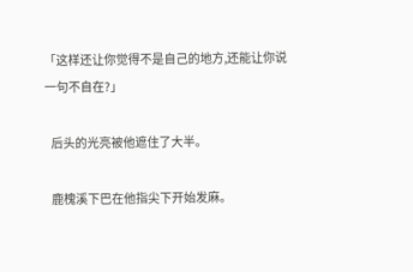「这样还让你觉得不是自己的地方,还能让你说一句不自在?」

  后头的光亮被他遮住了大半。

  鹿槐溪下巴在他指尖下开始发麻。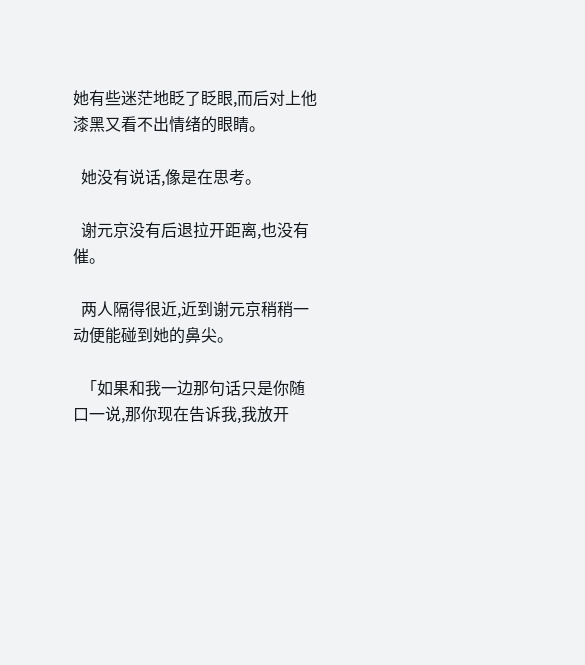她有些迷茫地眨了眨眼,而后对上他漆黑又看不出情绪的眼睛。

  她没有说话,像是在思考。

  谢元京没有后退拉开距离,也没有催。

  两人隔得很近,近到谢元京稍稍一动便能碰到她的鼻尖。

  「如果和我一边那句话只是你随口一说,那你现在告诉我,我放开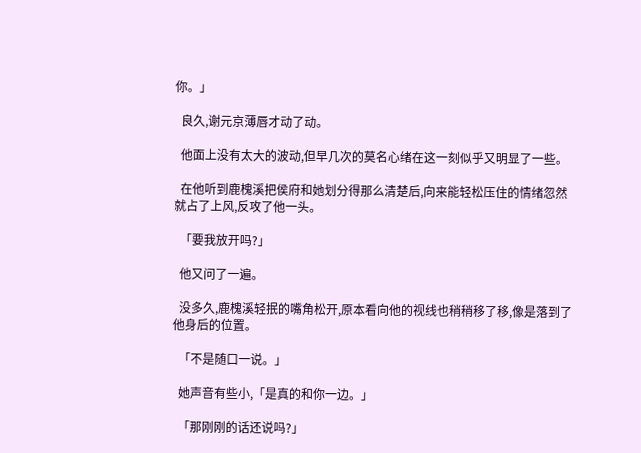你。」

  良久,谢元京薄唇才动了动。

  他面上没有太大的波动,但早几次的莫名心绪在这一刻似乎又明显了一些。

  在他听到鹿槐溪把侯府和她划分得那么清楚后,向来能轻松压住的情绪忽然就占了上风,反攻了他一头。

  「要我放开吗?」

  他又问了一遍。

  没多久,鹿槐溪轻抿的嘴角松开,原本看向他的视线也稍稍移了移,像是落到了他身后的位置。

  「不是随口一说。」

  她声音有些小,「是真的和你一边。」

  「那刚刚的话还说吗?」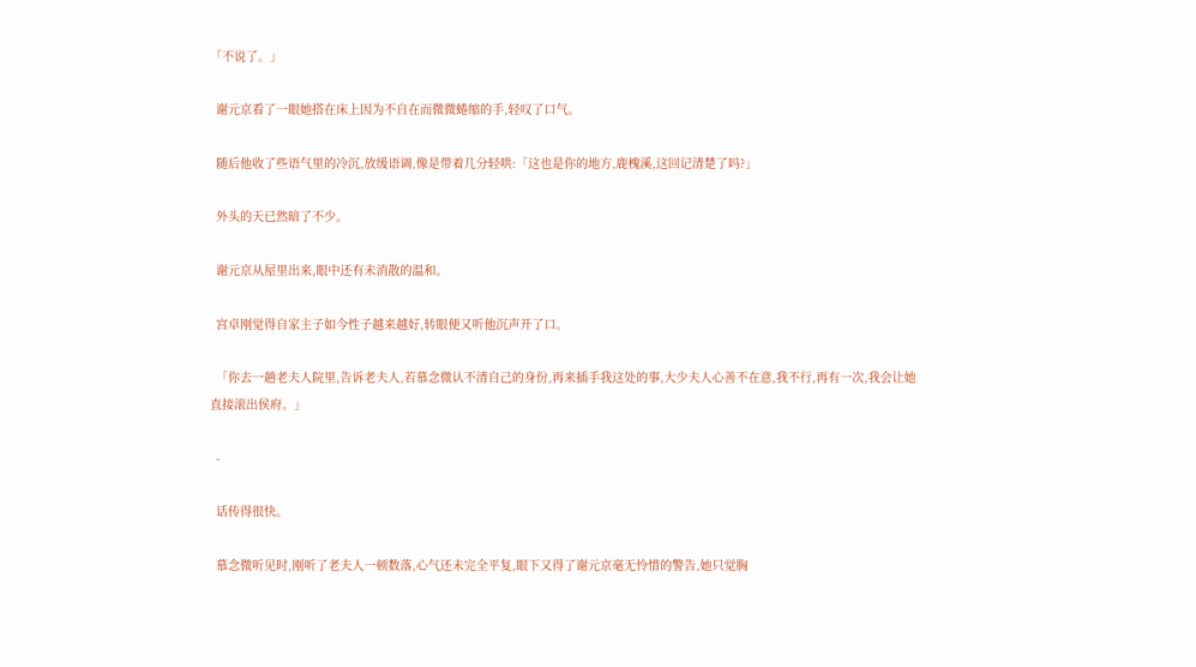「不说了。」

  谢元京看了一眼她搭在床上因为不自在而微微蜷缩的手,轻叹了口气。

  随后他收了些语气里的冷沉,放缓语调,像是带着几分轻哄:「这也是你的地方,鹿槐溪,这回记清楚了吗?」

  外头的天已然暗了不少。

  谢元京从屋里出来,眼中还有未消散的温和。

  宫卓刚觉得自家主子如今性子越来越好,转眼便又听他沉声开了口。

  「你去一趟老夫人院里,告诉老夫人,若慕念微认不清自己的身份,再来插手我这处的事,大少夫人心善不在意,我不行,再有一次,我会让她直接滚出侯府。」

  -

  话传得很快。

  慕念微听见时,刚听了老夫人一顿数落,心气还未完全平复,眼下又得了谢元京毫无怜惜的警告,她只觉胸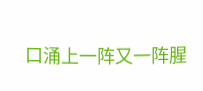口涌上一阵又一阵腥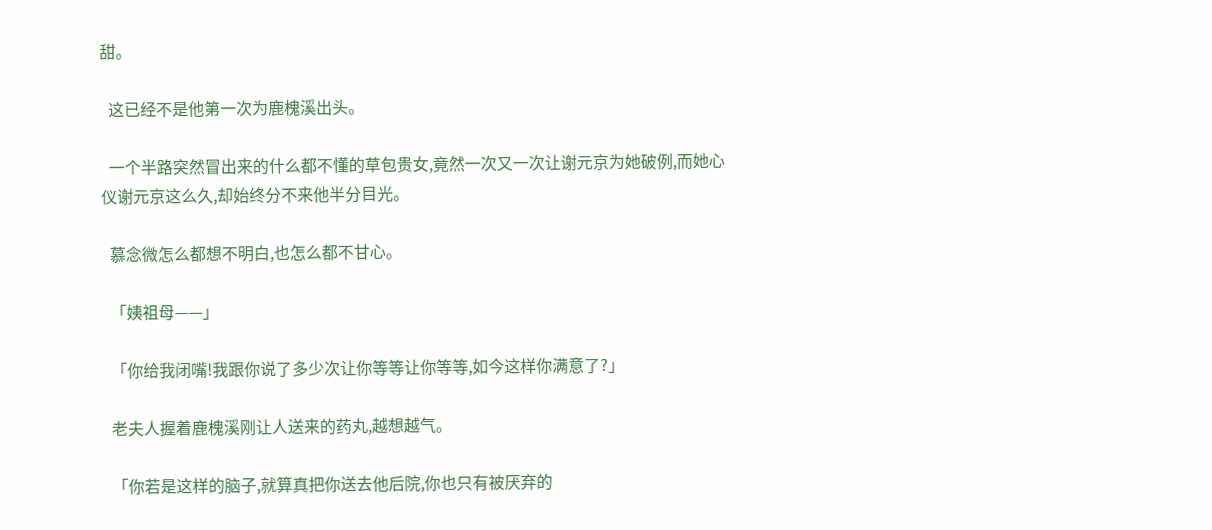甜。

  这已经不是他第一次为鹿槐溪出头。

  一个半路突然冒出来的什么都不懂的草包贵女,竟然一次又一次让谢元京为她破例,而她心仪谢元京这么久,却始终分不来他半分目光。

  慕念微怎么都想不明白,也怎么都不甘心。

  「姨祖母——」

  「你给我闭嘴!我跟你说了多少次让你等等让你等等,如今这样你满意了?」

  老夫人握着鹿槐溪刚让人送来的药丸,越想越气。

  「你若是这样的脑子,就算真把你送去他后院,你也只有被厌弃的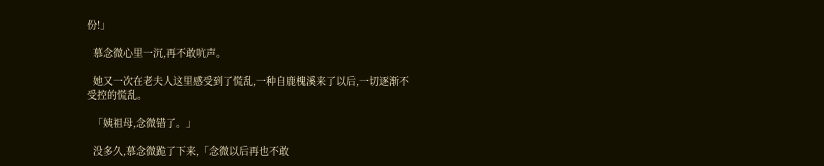份!」

  慕念微心里一沉,再不敢吭声。

  她又一次在老夫人这里感受到了慌乱,一种自鹿槐溪来了以后,一切逐渐不受控的慌乱。

  「姨祖母,念微错了。」

  没多久,慕念微跪了下来,「念微以后再也不敢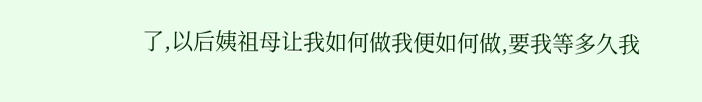了,以后姨祖母让我如何做我便如何做,要我等多久我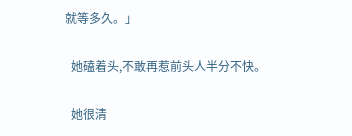就等多久。」

  她磕着头,不敢再惹前头人半分不快。

  她很清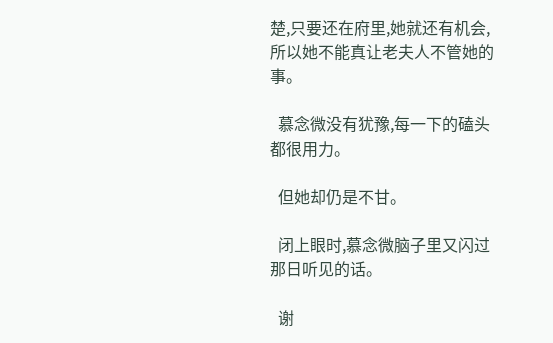楚,只要还在府里,她就还有机会,所以她不能真让老夫人不管她的事。

  慕念微没有犹豫,每一下的磕头都很用力。

  但她却仍是不甘。

  闭上眼时,慕念微脑子里又闪过那日听见的话。

  谢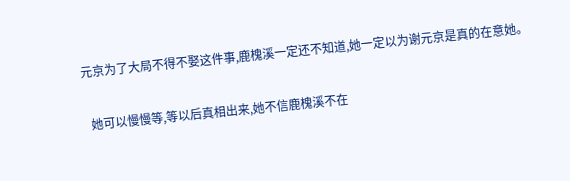元京为了大局不得不娶这件事,鹿槐溪一定还不知道,她一定以为谢元京是真的在意她。

  她可以慢慢等,等以后真相出来,她不信鹿槐溪不在